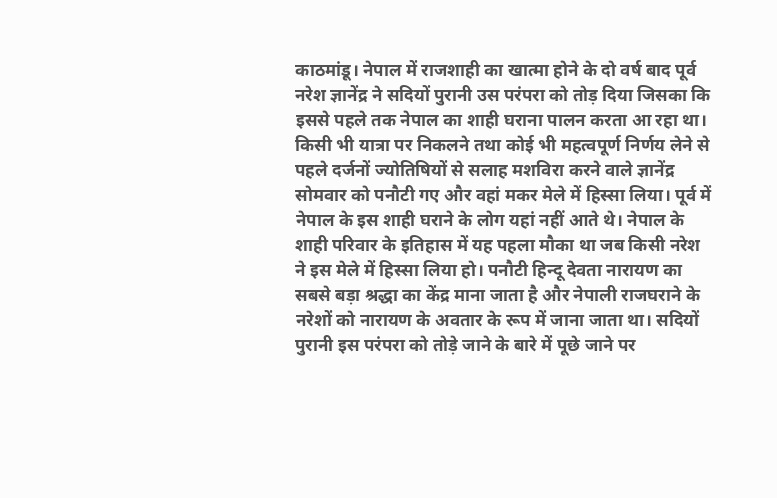काठमांडू। नेपाल में राजशाही का खात्मा होने के दो वर्ष बाद पूर्व नरेश ज्ञानेंद्र ने सदियों पुरानी उस परंपरा को तोड़ दिया जिसका कि इससे पहले तक नेपाल का शाही घराना पालन करता आ रहा था। किसी भी यात्रा पर निकलने तथा कोई भी महत्वपूर्ण निर्णय लेने से पहले दर्जनों ज्योतिषियों से सलाह मशविरा करने वाले ज्ञानेंद्र सोमवार को पनौटी गए और वहां मकर मेले में हिस्सा लिया। पूर्व में नेपाल के इस शाही घराने के लोग यहां नहीं आते थे। नेपाल के शाही परिवार के इतिहास में यह पहला मौका था जब किसी नरेश ने इस मेले में हिस्सा लिया हो। पनौटी हिन्दू देवता नारायण का सबसे बड़ा श्रद्धा का केंद्र माना जाता है और नेपाली राजघराने के नरेशों को नारायण के अवतार के रूप में जाना जाता था। सदियों पुरानी इस परंपरा को तोड़े जाने के बारे में पूछे जाने पर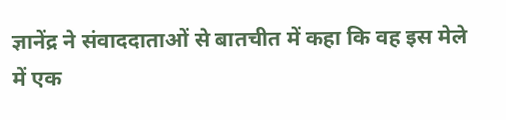ज्ञानेंद्र ने संवाददाताओं से बातचीत में कहा कि वह इस मेले में एक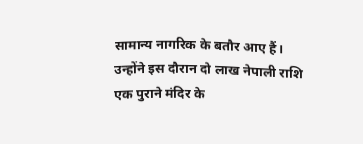सामान्य नागरिक के बतौर आए हैं। उन्होंने इस दौरान दो लाख नेपाली राशि एक पुराने मंदिर के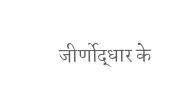जीर्णोद्धार के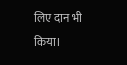लिए दान भी किया।